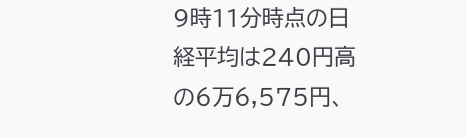9時11分時点の日経平均は240円高の6万6,575円、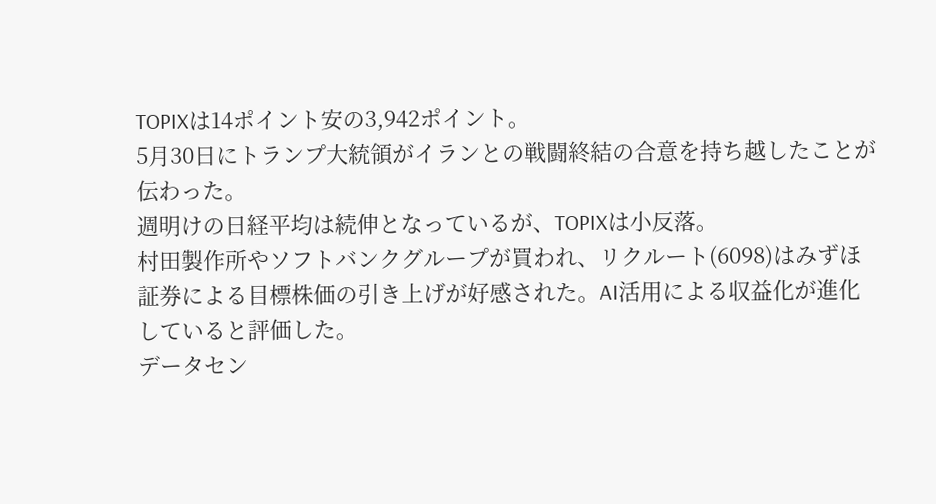TOPIXは14ポイント安の3,942ポイント。
5月30日にトランプ大統領がイランとの戦闘終結の合意を持ち越したことが伝わった。
週明けの日経平均は続伸となっているが、TOPIXは小反落。
村田製作所やソフトバンクグループが買われ、リクルート(6098)はみずほ証券による目標株価の引き上げが好感された。AI活用による収益化が進化していると評価した。
データセン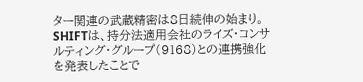ター関連の武蔵精密は8日続伸の始まり。
SHIFTは、持分法適用会社のライズ・コンサルティング・グループ(9168)との連携強化を発表したことで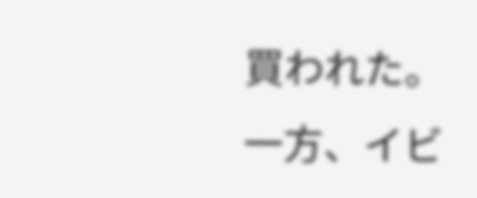買われた。
一方、イビ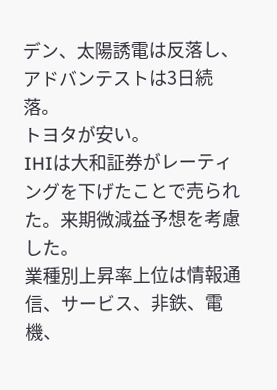デン、太陽誘電は反落し、アドバンテストは3日続落。
トヨタが安い。
IHIは大和証券がレーティングを下げたことで売られた。来期微減益予想を考慮した。
業種別上昇率上位は情報通信、サービス、非鉄、電機、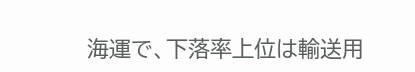海運で、下落率上位は輸送用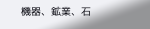機器、鉱業、石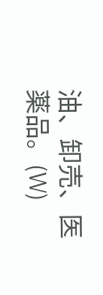油、卸売、医薬品。(W)